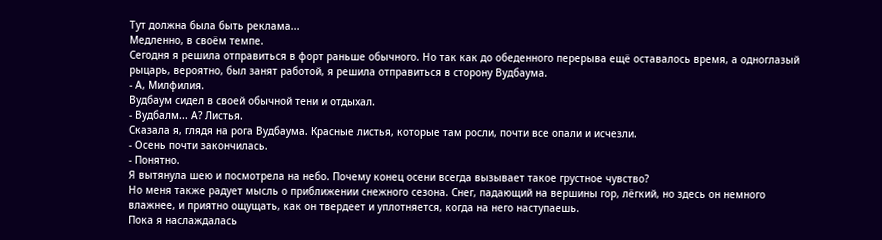Тут должна была быть реклама...
Медленно, в своём темпе.
Сегодня я решила отправиться в форт раньше обычного. Но так как до обеденного перерыва ещё оставалось время, а одноглазый рыцарь, вероятно, был занят работой, я решила отправиться в сторону Вудбаума.
- А, Милфилия.
Вудбаум сидел в своей обычной тени и отдыхал.
- Вудбалм... А? Листья.
Сказала я, глядя на рога Вудбаума. Красные листья, которые там росли, почти все опали и исчезли.
- Осень почти закончилась.
- Понятно.
Я вытянула шею и посмотрела на небо. Почему конец осени всегда вызывает такое грустное чувство?
Но меня также радует мысль о приближении снежного сезона. Снег, падающий на вершины гор, лёгкий, но здесь он немного влажнее, и приятно ощущать, как он твердеет и уплотняется, когда на него наступаешь.
Пока я наслаждалась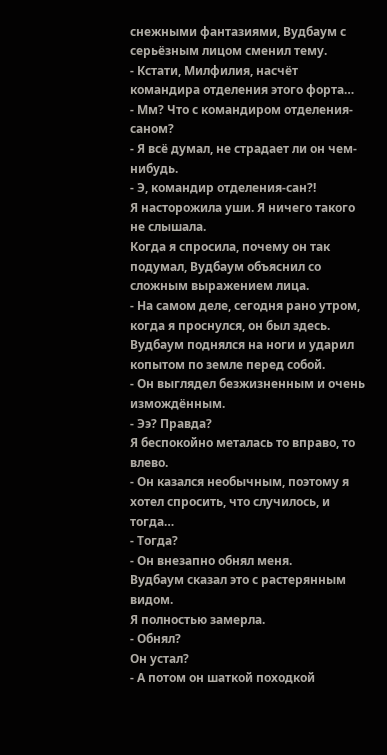снежными фантазиями, Вудбаум с серьёзным лицом сменил тему.
- Кстати, Милфилия, насчёт командира отделения этого форта…
- Мм? Что с командиром отделения-саном?
- Я всё думал, не страдает ли он чем-нибудь.
- Э, командир отделения-сан?!
Я насторожила уши. Я ничего такого не слышала.
Когда я спросила, почему он так подумал, Вудбаум объяснил со сложным выражением лица.
- На самом деле, сегодня рано утром, когда я проснулся, он был здесь.
Вудбаум поднялся на ноги и ударил копытом по земле перед собой.
- Он выглядел безжизненным и очень измождённым.
- Ээ? Правда?
Я беспокойно металась то вправо, то влево.
- Он казался необычным, поэтому я хотел спросить, что случилось, и тогда…
- Тогда?
- Он внезапно обнял меня.
Вудбаум сказал это с растерянным видом.
Я полностью замерла.
- Обнял?
Он устал?
- А потом он шаткой походкой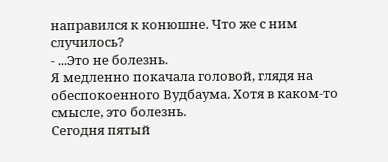направился к конюшне. Что же с ним случилось?
- ...Это не болезнь.
Я медленно покачала головой, глядя на обеспокоенного Вудбаума. Хотя в каком-то смысле, это болезнь.
Сегодня пятый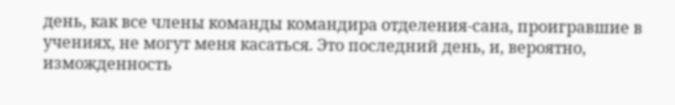день, как все члены команды командира отделения-сана, проигравшие в учениях, не могут меня касаться. Это последний день, и, вероятно, изможденность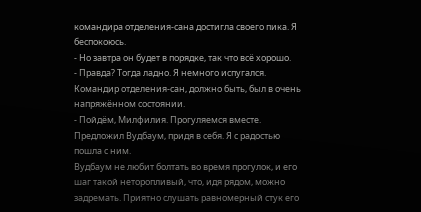командира отделения-сана достигла своего пика. Я беспокоюсь.
- Но завтра он будет в порядке, так что всё хорошо.
- Правда? Тогда ладно. Я немного испугался.
Командир отделения-сан, должно быть, был в очень напряжённом состоянии.
- Пойдём, Милфилия. Прогуляемся вместе.
Предложил Вудбаум, придя в себя. Я с радостью пошла с ним.
Вудбаум не любит болтать во время прогулок, и его шаг такой неторопливый, что, идя рядом, можно задремать. Приятно слушать равномерный стук его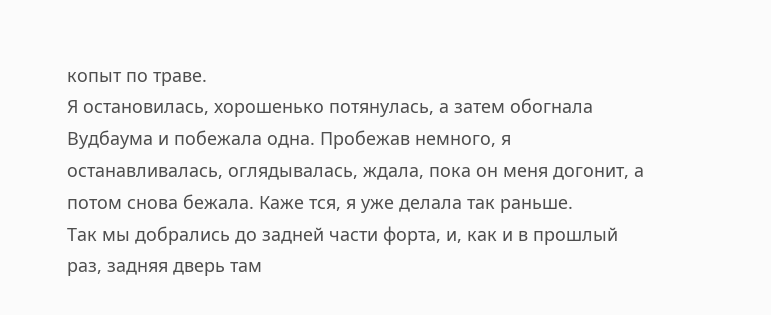копыт по траве.
Я остановилась, хорошенько потянулась, а затем обогнала Вудбаума и побежала одна. Пробежав немного, я останавливалась, оглядывалась, ждала, пока он меня догонит, а потом снова бежала. Каже тся, я уже делала так раньше.
Так мы добрались до задней части форта, и, как и в прошлый раз, задняя дверь там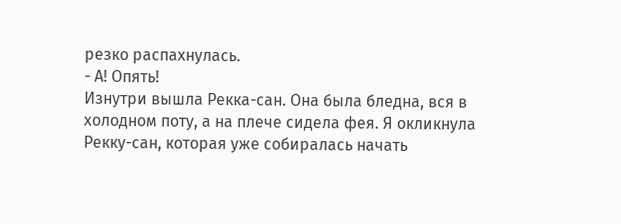резко распахнулась.
- А! Опять!
Изнутри вышла Рекка-сан. Она была бледна, вся в холодном поту, а на плече сидела фея. Я окликнула Рекку-сан, которая уже собиралась начать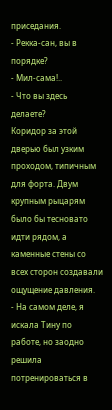приседания.
- Рекка-сан, вы в порядке?
- Мил-сама!..
- Что вы здесь делаете?
Коридор за этой дверью был узким проходом, типичным для форта. Двум крупным рыцарям было бы тесновато идти рядом, а каменные стены со всех сторон создавали ощущение давления.
- На самом деле, я искала Тину по работе, но заодно решила потренироваться в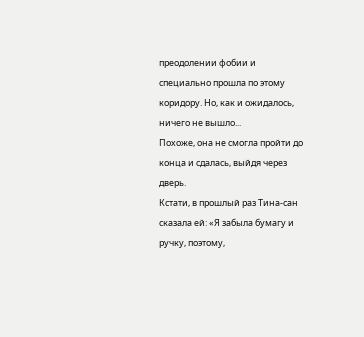преодолении фобии и специально прошла по этому коридору. Но, как и ожидалось, ничего не вышло...
Похоже, она не смогла пройти до конца и сдалась, выйдя через дверь.
Кстати, в прошлый раз Тина-сан сказала ей: «Я забыла бумагу и ручку, поэтому,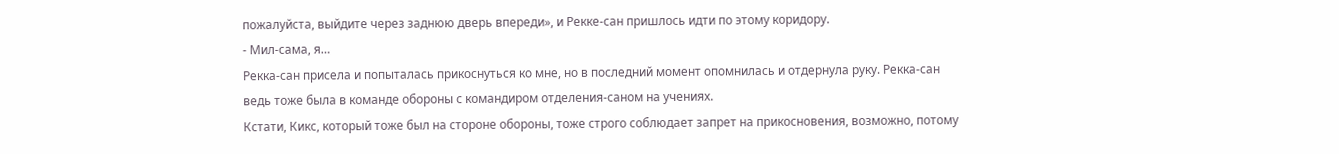пожалуйста, выйдите через заднюю дверь впереди», и Рекке-сан пришлось идти по этому коридору.
- Мил-сама, я…
Рекка-сан присела и попыталась прикоснуться ко мне, но в последний момент опомнилась и отдернула руку. Рекка-сан ведь тоже была в команде обороны с командиром отделения-саном на учениях.
Кстати, Кикс, который тоже был на стороне обороны, тоже строго соблюдает запрет на прикосновения, возможно, потому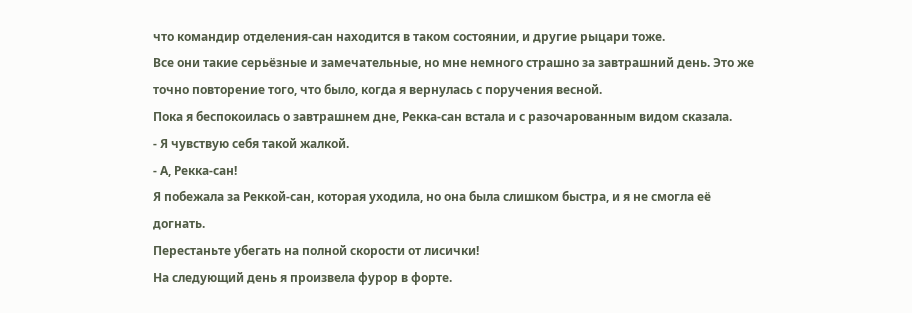что командир отделения-сан находится в таком состоянии, и другие рыцари тоже.
Все они такие серьёзные и замечательные, но мне немного страшно за завтрашний день. Это же точно повторение того, что было, когда я вернулась с поручения весной.
Пока я беспокоилась о завтрашнем дне, Рекка-сан встала и с разочарованным видом сказала.
- Я чувствую себя такой жалкой.
- А, Рекка-сан!
Я побежала за Реккой-сан, которая уходила, но она была слишком быстра, и я не смогла её догнать.
Перестаньте убегать на полной скорости от лисички!
На следующий день я произвела фурор в форте.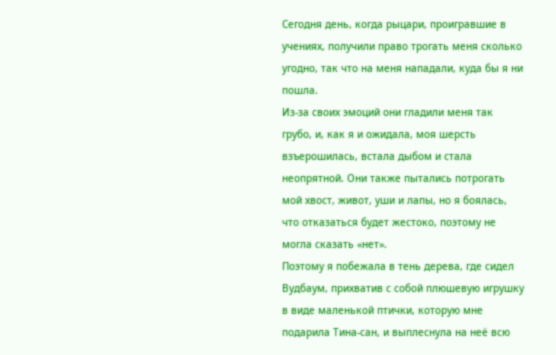Сегодня день, когда рыцари, проигравшие в учениях, получили право трогать меня сколько угодно, так что на меня нападали, куда бы я ни пошла.
Из-за своих эмоций они гладили меня так грубо, и, как я и ожидала, моя шерсть взъерошилась, встала дыбом и стала неопрятной. Они также пытались потрогать мой хвост, живот, уши и лапы, но я боялась, что отказаться будет жестоко, поэтому не могла сказать «нет».
Поэтому я побежала в тень дерева, где сидел Вудбаум, прихватив с собой плюшевую игрушку в виде маленькой птички, которую мне подарила Тина-сан, и выплеснула на неё всю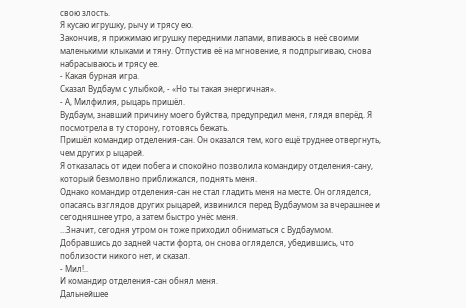свою злость.
Я кусаю игрушку, рычу и трясу ею.
Закончив, я прижимаю игрушку передними лапами, впиваюсь в неё своими маленькими клыками и тяну. Отпустив её на мгновение, я подпрыгиваю, снова набрасываюсь и трясу ее.
- Какая бурная игра.
Сказал Вудбаум с улыбкой, - «Но ты такая энергичная».
- А, Милфилия, рыцарь пришёл.
Вудбаум, знавший причину моего буйства, предупредил меня, глядя вперёд. Я посмотрела в ту сторону, готовясь бежать.
Пришёл командир отделения-сан. Он оказался тем, кого ещё труднее отвергнуть, чем других р ыцарей.
Я отказалась от идеи побега и спокойно позволила командиру отделения-сану, который безмолвно приближался, поднять меня.
Однако командир отделения-сан не стал гладить меня на месте. Он огляделся, опасаясь взглядов других рыцарей, извинился перед Вудбаумом за вчерашнее и сегодняшнее утро, а затем быстро унёс меня.
…Значит, сегодня утром он тоже приходил обниматься с Вудбаумом.
Добравшись до задней части форта, он снова огляделся, убедившись, что поблизости никого нет, и сказал.
- Мил!..
И командир отделения-сан обнял меня.
Дальнейшее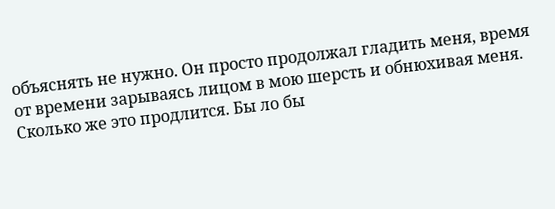объяснять не нужно. Он просто продолжал гладить меня, время от времени зарываясь лицом в мою шерсть и обнюхивая меня.
Сколько же это продлится. Бы ло бы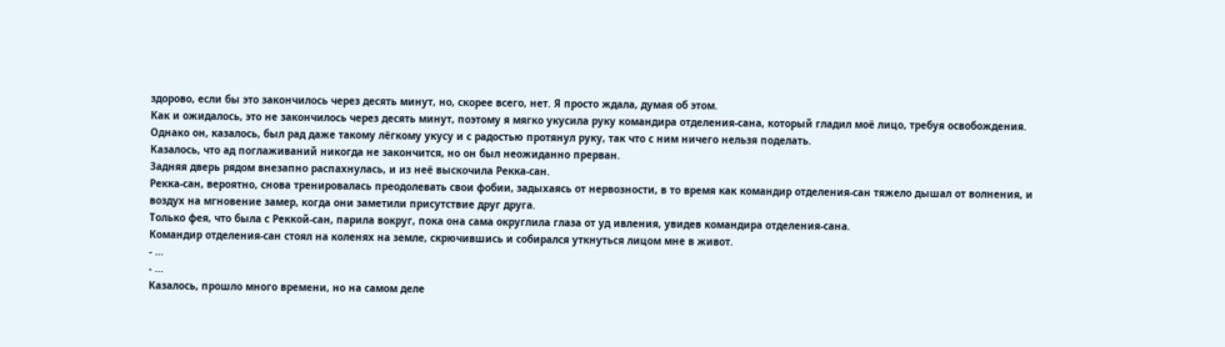здорово, если бы это закончилось через десять минут, но, скорее всего, нет. Я просто ждала, думая об этом.
Как и ожидалось, это не закончилось через десять минут, поэтому я мягко укусила руку командира отделения-сана, который гладил моё лицо, требуя освобождения. Однако он, казалось, был рад даже такому лёгкому укусу и с радостью протянул руку, так что с ним ничего нельзя поделать.
Казалось, что ад поглаживаний никогда не закончится, но он был неожиданно прерван.
Задняя дверь рядом внезапно распахнулась, и из неё выскочила Рекка-сан.
Рекка-сан, вероятно, снова тренировалась преодолевать свои фобии, задыхаясь от нервозности, в то время как командир отделения-сан тяжело дышал от волнения, и воздух на мгновение замер, когда они заметили присутствие друг друга.
Только фея, что была с Реккой-сан, парила вокруг, пока она сама округлила глаза от уд ивления, увидев командира отделения-сана.
Командир отделения-сан стоял на коленях на земле, скрючившись и собирался уткнуться лицом мне в живот.
- …
- …
Казалось, прошло много времени, но на самом деле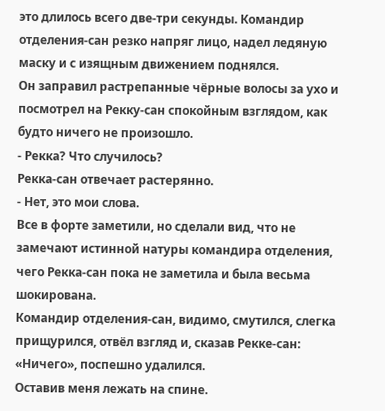это длилось всего две-три секунды. Командир отделения-сан резко напряг лицо, надел ледяную маску и с изящным движением поднялся.
Он заправил растрепанные чёрные волосы за ухо и посмотрел на Рекку-сан спокойным взглядом, как будто ничего не произошло.
- Рекка? Что случилось?
Рекка-сан отвечает растерянно.
- Нет, это мои слова.
Все в форте заметили, но сделали вид, что не замечают истинной натуры командира отделения, чего Рекка-сан пока не заметила и была весьма шокирована.
Командир отделения-сан, видимо, смутился, слегка прищурился, отвёл взгляд и, сказав Рекке-сан: «Ничего», поспешно удалился.
Оставив меня лежать на спине.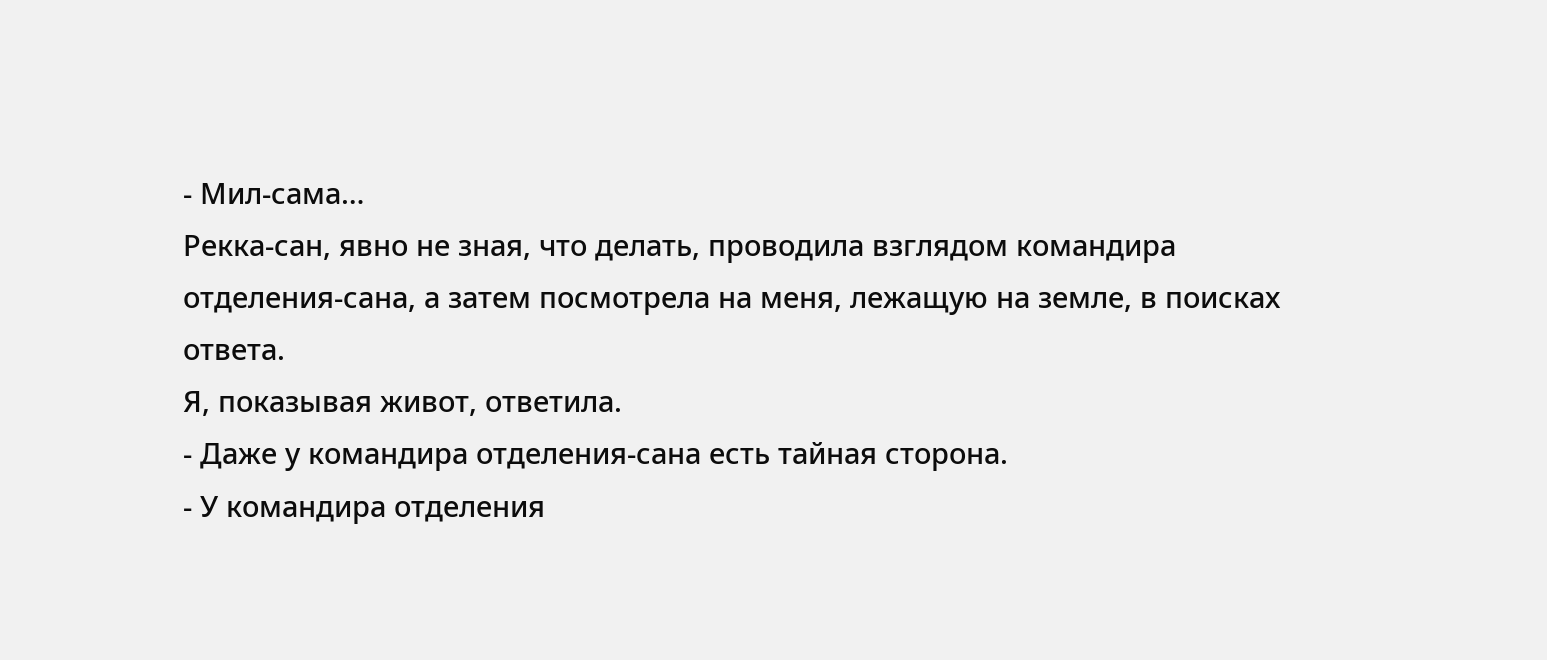- Мил-сама…
Рекка-сан, явно не зная, что делать, проводила взглядом командира отделения-сана, а затем посмотрела на меня, лежащую на земле, в поисках ответа.
Я, показывая живот, ответила.
- Даже у командира отделения-сана есть тайная сторона.
- У командира отделения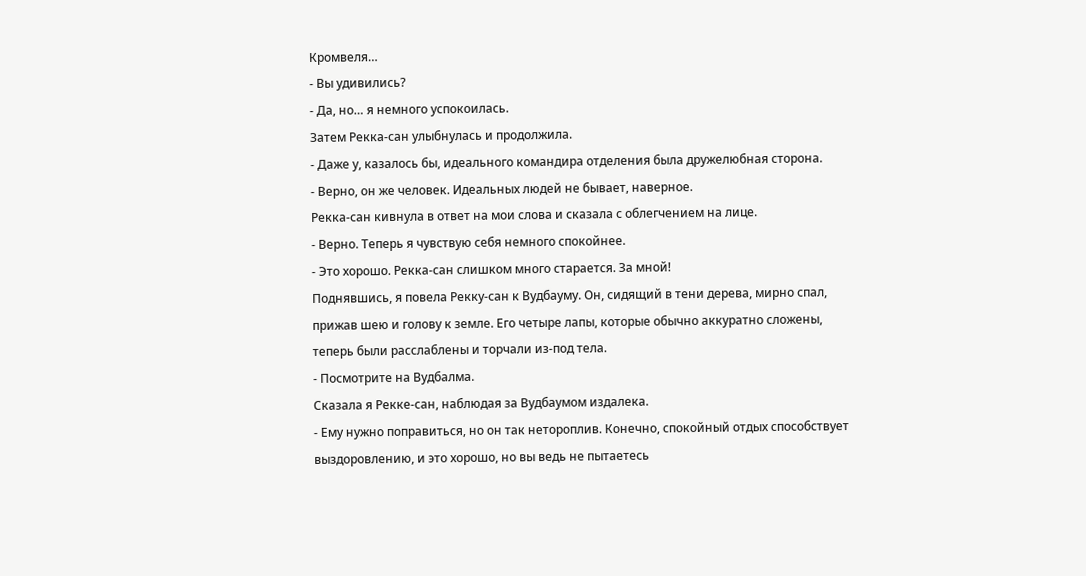Кромвеля…
- Вы удивились?
- Да, но… я немного успокоилась.
Затем Рекка-сан улыбнулась и продолжила.
- Даже у, казалось бы, идеального командира отделения была дружелюбная сторона.
- Верно, он же человек. Идеальных людей не бывает, наверное.
Рекка-сан кивнула в ответ на мои слова и сказала с облегчением на лице.
- Верно. Теперь я чувствую себя немного спокойнее.
- Это хорошо. Рекка-сан слишком много старается. За мной!
Поднявшись, я повела Рекку-сан к Вудбауму. Он, сидящий в тени дерева, мирно спал, прижав шею и голову к земле. Его четыре лапы, которые обычно аккуратно сложены, теперь были расслаблены и торчали из-под тела.
- Посмотрите на Вудбалма.
Сказала я Рекке-сан, наблюдая за Вудбаумом издалека.
- Ему нужно поправиться, но он так нетороплив. Конечно, спокойный отдых способствует выздоровлению, и это хорошо, но вы ведь не пытаетесь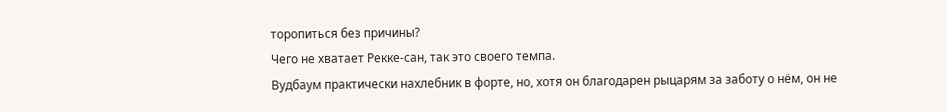торопиться без причины?
Чего не хватает Рекке-сан, так это своего темпа.
Вудбаум практически нахлебник в форте, но, хотя он благодарен рыцарям за заботу о нём, он не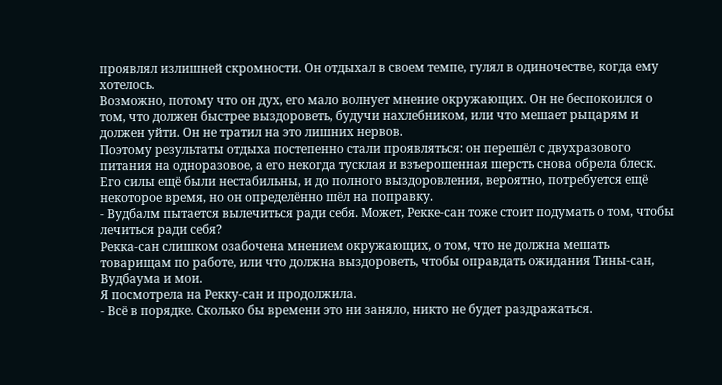проявлял излишней скромности. Он отдыхал в своем темпе, гулял в одиночестве, когда ему хотелось.
Возможно, потому что он дух, его мало волнует мнение окружающих. Он не беспокоился о том, что должен быстрее выздороветь, будучи нахлебником, или что мешает рыцарям и должен уйти. Он не тратил на это лишних нервов.
Поэтому результаты отдыха постепенно стали проявляться: он перешёл с двухразового питания на одноразовое, а его некогда тусклая и взъерошенная шерсть снова обрела блеск.
Его силы ещё были нестабильны, и до полного выздоровления, вероятно, потребуется ещё некоторое время, но он определённо шёл на поправку.
- Вудбалм пытается вылечиться ради себя. Может, Рекке-сан тоже стоит подумать о том, чтобы лечиться ради себя?
Рекка-сан слишком озабочена мнением окружающих, о том, что не должна мешать товарищам по работе, или что должна выздороветь, чтобы оправдать ожидания Тины-сан, Вудбаума и мои.
Я посмотрела на Рекку-сан и продолжила.
- Всё в порядке. Сколько бы времени это ни заняло, никто не будет раздражаться.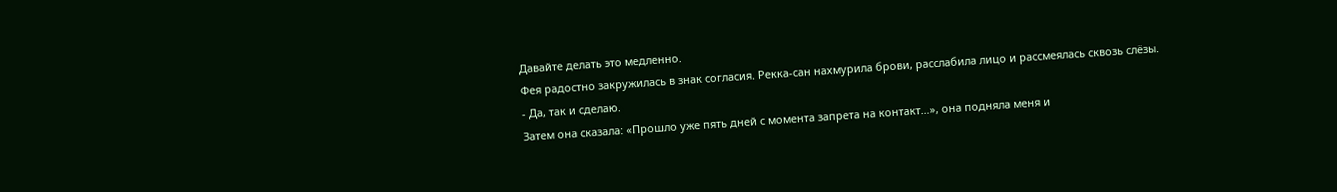Давайте делать это медленно.
Фея радостно закружилась в знак согласия. Рекка-сан нахмурила брови, расслабила лицо и рассмеялась сквозь слёзы.
- Да, так и сделаю.
Затем она сказала: «Прошло уже пять дней с момента запрета на контакт…», она подняла меня и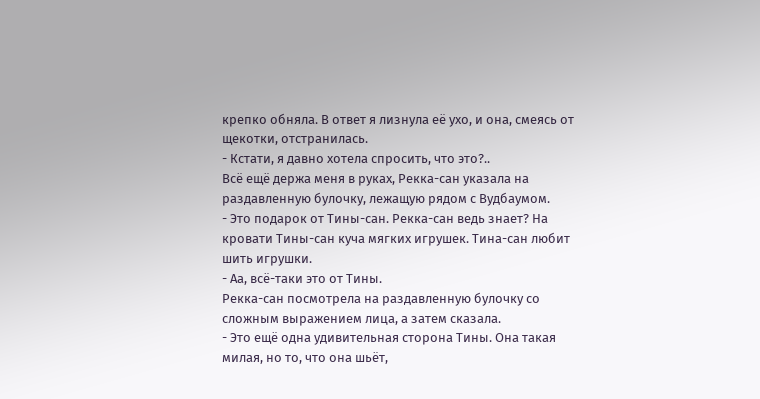крепко обняла. В ответ я лизнула её ухо, и она, смеясь от щекотки, отстранилась.
- Кстати, я давно хотела спросить, что это?..
Всё ещё держа меня в руках, Рекка-сан указала на раздавленную булочку, лежащую рядом с Вудбаумом.
- Это подарок от Тины-сан. Рекка-сан ведь знает? На кровати Тины-сан куча мягких игрушек. Тина-сан любит шить игрушки.
- Аа, всё-таки это от Тины.
Рекка-сан посмотрела на раздавленную булочку со сложным выражением лица, а затем сказала.
- Это ещё одна удивительная сторона Тины. Она такая милая, но то, что она шьёт,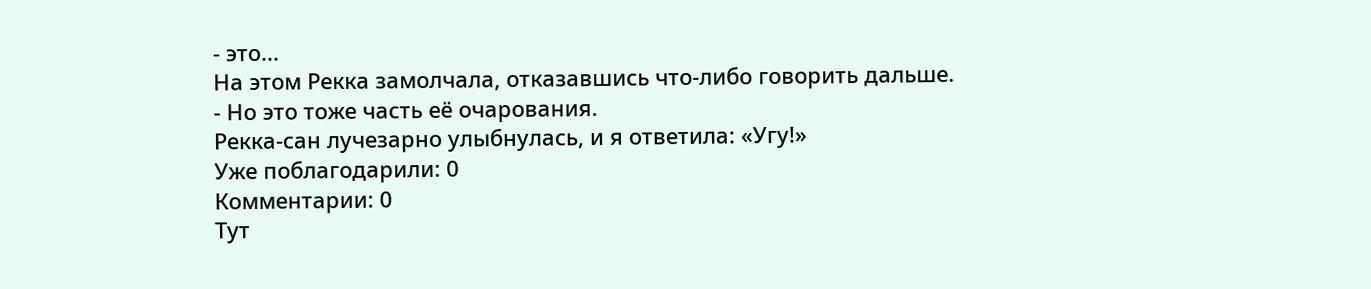- это...
На этом Рекка замолчала, отказавшись что-либо говорить дальше.
- Но это тоже часть её очарования.
Рекка-сан лучезарно улыбнулась, и я ответила: «Угу!»
Уже поблагодарили: 0
Комментарии: 0
Тут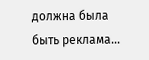должна была быть реклама...